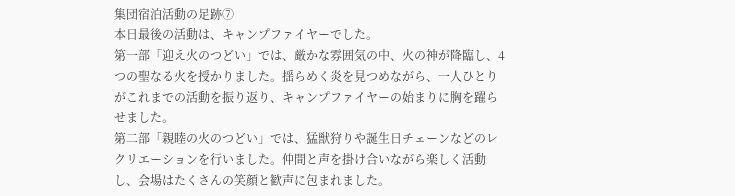集団宿泊活動の足跡⑦
本日最後の活動は、キャンプファイヤーでした。
第一部「迎え火のつどい」では、厳かな雰囲気の中、火の神が降臨し、4つの聖なる火を授かりました。揺らめく炎を見つめながら、一人ひとりがこれまでの活動を振り返り、キャンプファイヤーの始まりに胸を躍らせました。
第二部「親睦の火のつどい」では、猛獣狩りや誕生日チェーンなどのレクリエーションを行いました。仲間と声を掛け合いながら楽しく活動し、会場はたくさんの笑顔と歓声に包まれました。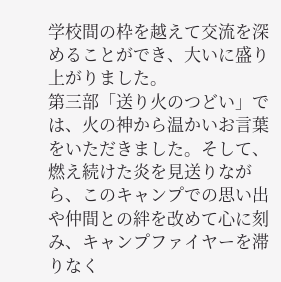学校間の枠を越えて交流を深めることができ、大いに盛り上がりました。
第三部「送り火のつどい」では、火の神から温かいお言葉をいただきました。そして、燃え続けた炎を見送りながら、このキャンプでの思い出や仲間との絆を改めて心に刻み、キャンプファイヤーを滞りなく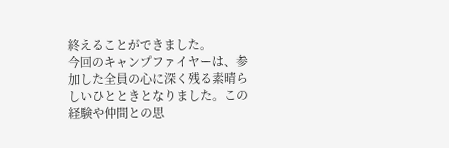終えることができました。
今回のキャンプファイヤーは、参加した全員の心に深く残る素晴らしいひとときとなりました。この経験や仲間との思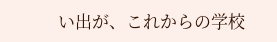い出が、これからの学校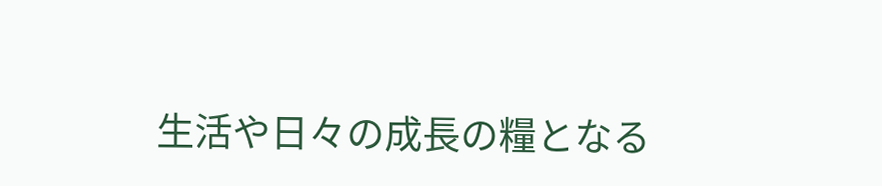生活や日々の成長の糧となる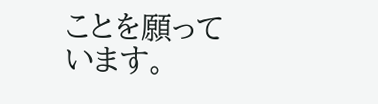ことを願っています。